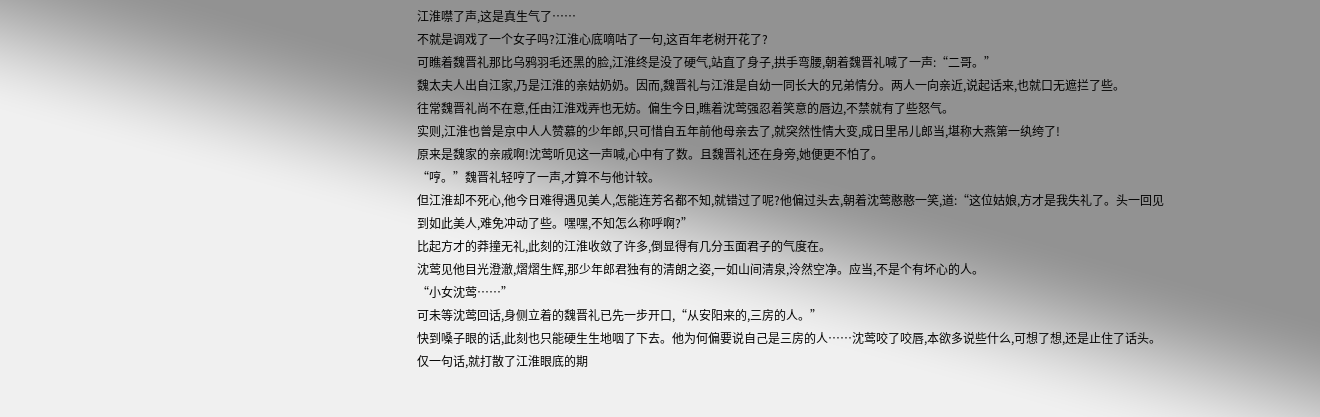江淮噤了声,这是真生气了……
不就是调戏了一个女子吗?江淮心底嘀咕了一句,这百年老树开花了?
可瞧着魏晋礼那比乌鸦羽毛还黑的脸,江淮终是没了硬气,站直了身子,拱手弯腰,朝着魏晋礼喊了一声:“二哥。”
魏太夫人出自江家,乃是江淮的亲姑奶奶。因而,魏晋礼与江淮是自幼一同长大的兄弟情分。两人一向亲近,说起话来,也就口无遮拦了些。
往常魏晋礼尚不在意,任由江淮戏弄也无妨。偏生今日,瞧着沈莺强忍着笑意的唇边,不禁就有了些怒气。
实则,江淮也曾是京中人人赞慕的少年郎,只可惜自五年前他母亲去了,就突然性情大变,成日里吊儿郎当,堪称大燕第一纨绔了!
原来是魏家的亲戚啊!沈莺听见这一声喊,心中有了数。且魏晋礼还在身旁,她便更不怕了。
“哼。”魏晋礼轻哼了一声,才算不与他计较。
但江淮却不死心,他今日难得遇见美人,怎能连芳名都不知,就错过了呢?他偏过头去,朝着沈莺憨憨一笑,道:“这位姑娘,方才是我失礼了。头一回见到如此美人,难免冲动了些。嘿嘿,不知怎么称呼啊?”
比起方才的莽撞无礼,此刻的江淮收敛了许多,倒显得有几分玉面君子的气度在。
沈莺见他目光澄澈,熠熠生辉,那少年郎君独有的清朗之姿,一如山间清泉,泠然空净。应当,不是个有坏心的人。
“小女沈莺……”
可未等沈莺回话,身侧立着的魏晋礼已先一步开口,“从安阳来的,三房的人。”
快到嗓子眼的话,此刻也只能硬生生地咽了下去。他为何偏要说自己是三房的人……沈莺咬了咬唇,本欲多说些什么,可想了想,还是止住了话头。
仅一句话,就打散了江淮眼底的期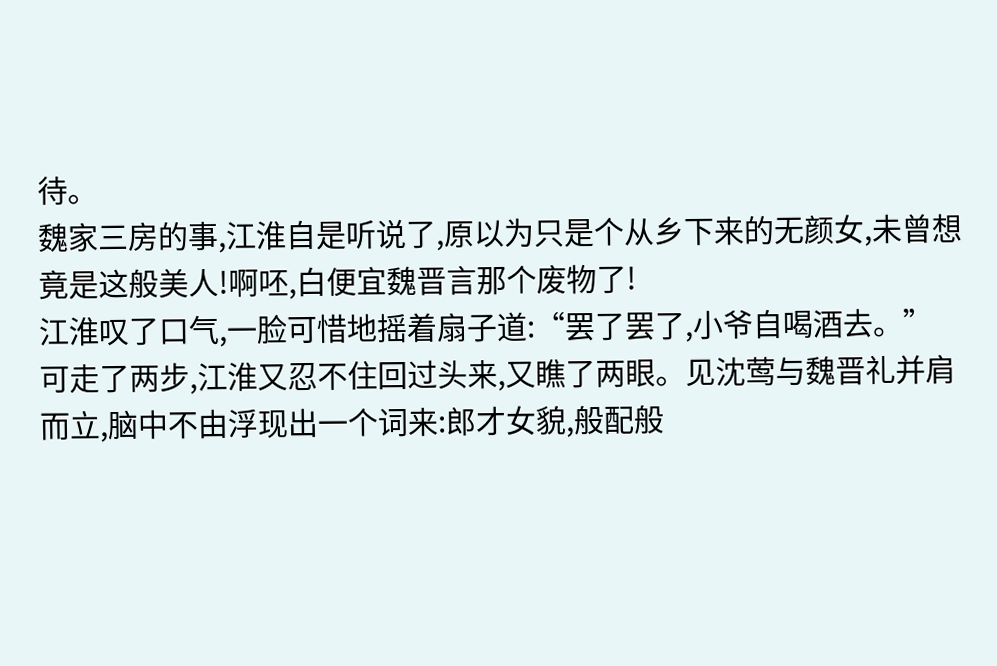待。
魏家三房的事,江淮自是听说了,原以为只是个从乡下来的无颜女,未曾想竟是这般美人!啊呸,白便宜魏晋言那个废物了!
江淮叹了口气,一脸可惜地摇着扇子道:“罢了罢了,小爷自喝酒去。”
可走了两步,江淮又忍不住回过头来,又瞧了两眼。见沈莺与魏晋礼并肩而立,脑中不由浮现出一个词来:郎才女貌,般配般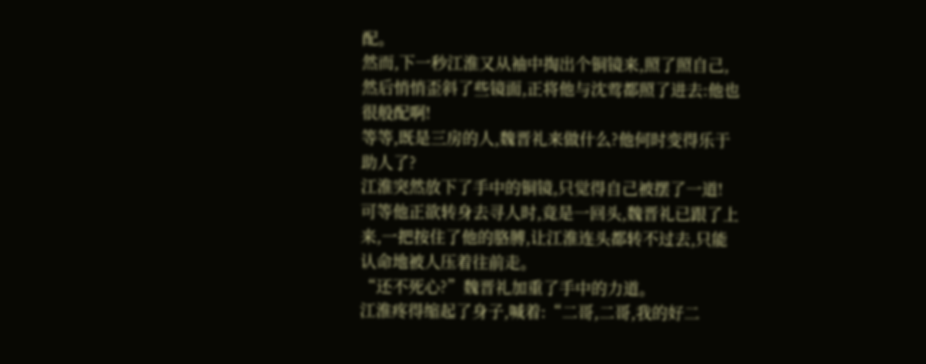配。
然而,下一秒江淮又从袖中掏出个铜镜来,照了照自己,然后悄悄歪斜了些镜面,正将他与沈莺都照了进去:他也很般配啊!
等等,既是三房的人,魏晋礼来做什么?他何时变得乐于助人了?
江淮突然放下了手中的铜镜,只觉得自己被摆了一道!
可等他正欲转身去寻人时,竟是一回头,魏晋礼已跟了上来,一把按住了他的胳膊,让江淮连头都转不过去,只能认命地被人压着往前走。
“还不死心?”魏晋礼加重了手中的力道。
江淮疼得缩起了身子,喊着:“二哥,二哥,我的好二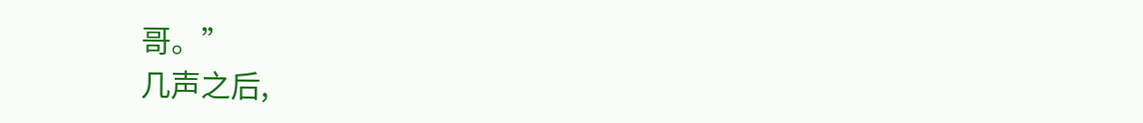哥。”
几声之后,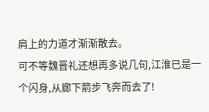肩上的力道才渐渐散去。
可不等魏晋礼还想再多说几句,江淮已是一个闪身,从廊下箭步飞奔而去了!